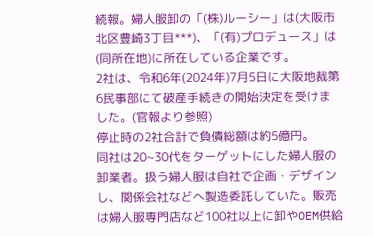続報。婦人服卸の「(株)ルーシー」は(大阪市北区豊崎3丁目***)、「(有)プロデュース」は(同所在地)に所在している企業です。
2社は、令和6年(2024年)7月5日に大阪地裁第6民事部にて破産手続きの開始決定を受けました。(官報より参照)
停止時の2社合計で負債総額は約5億円。
同社は20~30代をターゲットにした婦人服の卸業者。扱う婦人服は自社で企画・デザインし、関係会社などへ製造委託していた。販売は婦人服専門店など100社以上に卸やOEM供給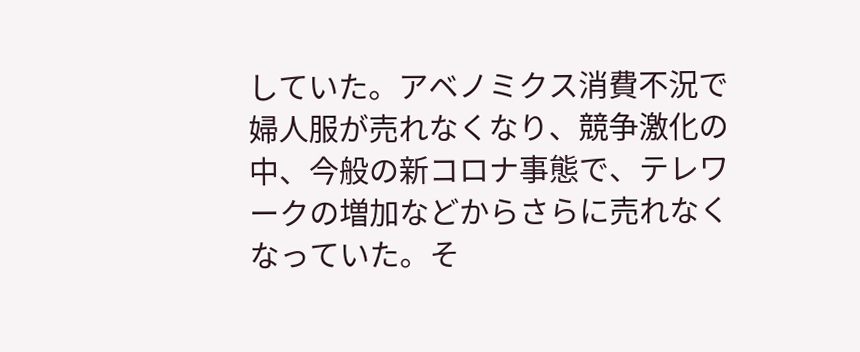していた。アベノミクス消費不況で婦人服が売れなくなり、競争激化の中、今般の新コロナ事態で、テレワークの増加などからさらに売れなくなっていた。そ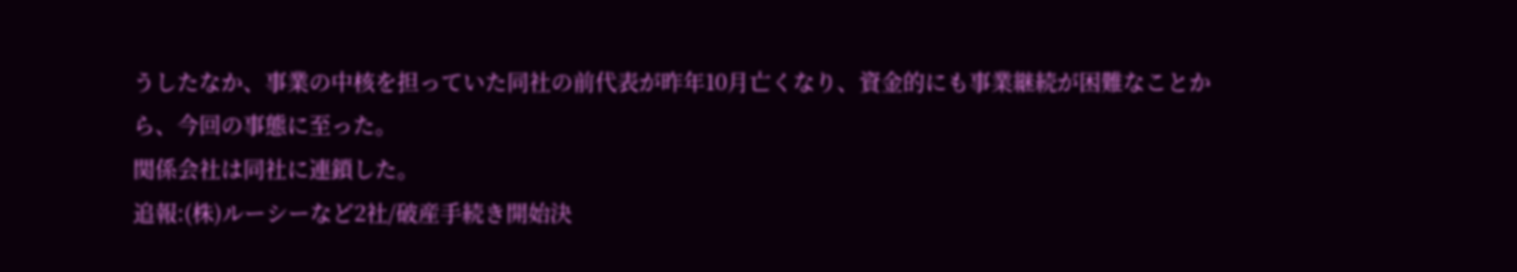うしたなか、事業の中核を担っていた同社の前代表が昨年10月亡くなり、資金的にも事業継続が困難なことから、今回の事態に至った。
関係会社は同社に連鎖した。
追報:(株)ルーシーなど2社/破産手続き開始決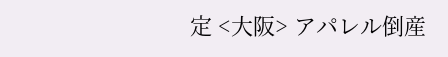定 <大阪> アパレル倒産